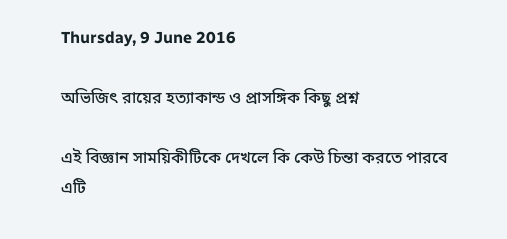Thursday, 9 June 2016

অভিজিৎ রায়ের হত্যাকান্ড ও প্রাসঙ্গিক কিছু প্রশ্ন

এই বিজ্ঞান সাময়িকীটিকে দেখলে কি কেউ চিন্তা করতে পারবে এটি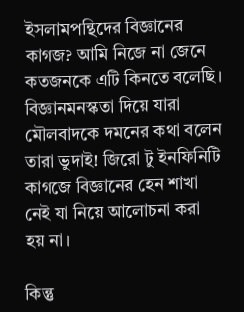ইসলামপন্থিদের বিজ্ঞানের কাগজ? আমি নিজে না জেনে কতজনকে এটি কিনতে বলেছি। বিজ্ঞানমনস্কতা দিয়ে যারা মৌলবাদকে দমনের কথা বলেন তারা ভুদাই! জিরো টু ইনফিনিটি কাগজে বিজ্ঞানের হেন শাখা নেই যা নিয়ে আলোচনা করা হয় না।

কিন্তু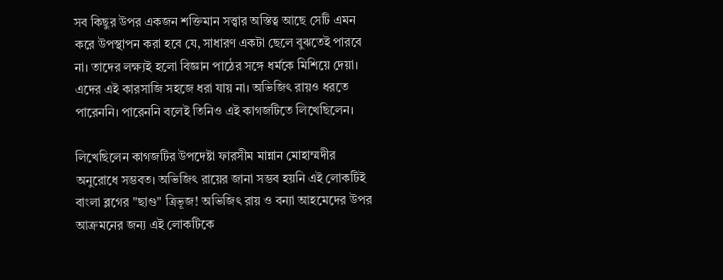সব কিছুর উপর একজন শক্তিমান সত্ত্বার অস্তিত্ব আছে সেটি এমন করে উপস্থাপন করা হবে যে, সাধারণ একটা ছেলে বুঝতেই পারবে না। তাদের লক্ষ্যই হলো বিজ্ঞান পাঠের সঙ্গে ধর্মকে মিশিয়ে দেয়া। এদের এই কারসাজি সহজে ধরা যায় না। অভিজিৎ রায়ও ধরতে পারেননি। পারেননি বলেই তিনিও এই কাগজটিতে লিখেছিলেন।

লিখেছিলেন কাগজটির উপদেষ্টা ফারসীম মান্নান মোহাম্মদীর অনুরোধে সম্ভবত। অভিজিৎ রায়ের জানা সম্ভব হয়নি এই লোকটিই বাংলা ব্লগের "ছাগু" ত্রিভূজ! অভিজিৎ রায় ও বন্যা আহমেদের উপর আক্রমনের জন্য এই লোকটিকে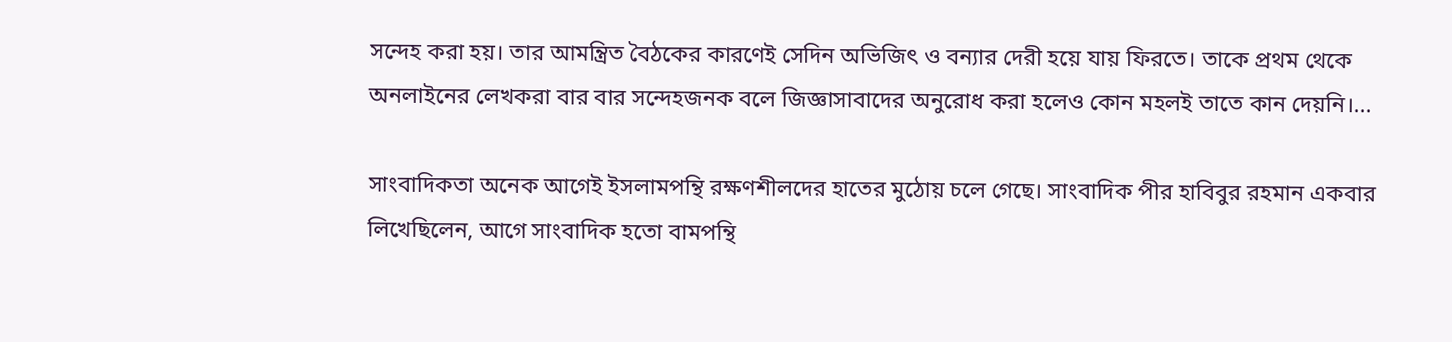সন্দেহ করা হয়। তার আমন্ত্রিত বৈঠকের কারণেই সেদিন অভিজিৎ ও বন্যার দেরী হয়ে যায় ফিরতে। তাকে প্রথম থেকে অনলাইনের লেখকরা বার বার সন্দেহজনক বলে জিজ্ঞাসাবাদের অনুরোধ করা হলেও কোন মহলই তাতে কান দেয়নি।...

সাংবাদিকতা অনেক আগেই ইসলামপন্থি রক্ষণশীলদের হাতের মুঠোয় চলে গেছে। সাংবাদিক পীর হাবিবুর রহমান একবার লিখেছিলেন, আগে সাংবাদিক হতো বামপন্থি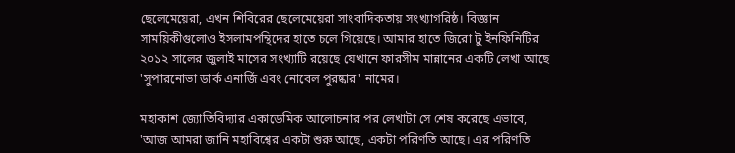ছেলেমেয়েরা, এখন শিবিরের ছেলেমেয়েরা সাংবাদিকতায় সংখ্যাগরিষ্ঠ। বিজ্ঞান সাময়িকীগুলোও ইসলামপন্থিদের হাতে চলে গিয়েছে। আমার হাতে জিরো টু ইনফিনিটির ২০১২ সালের জুলাই মাসের সংখ্যাটি রয়েছে যেখানে ফারসীম মান্নানের একটি লেখা আছে 'সুপারনোভা ডার্ক এনার্জি এবং নোবেল পুরষ্কার' নামের।

মহাকাশ জ্যোতিবিদ্যার একাডেমিক আলোচনার পর লেখাটা সে শেষ করেছে এভাবে, 'আজ আমরা জানি মহাবিশ্বের একটা শুরু আছে, একটা পরিণতি আছে। এর পরিণতি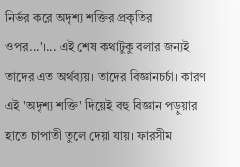নির্ভর করে অদৃশ্য শক্তির প্রকৃতির ওপর...'।... এই শেষ কথাটুকু বলার জন্যই তাদের এত অর্থব্যয়। তাদের বিজ্ঞানচর্চা। কারণ এই 'অদৃশ্য শক্তি' দিয়েই বহু বিজ্ঞান পড়ুয়ার হাতে চাপাতী তুলে দেয়া যায়। ফারসীম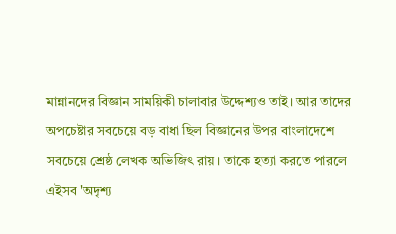মান্নানদের বিজ্ঞান সাময়িকী চালাবার উদ্দেশ্যও তাই। আর তাদের অপচেষ্টার সবচেয়ে বড় বাধা ছিল বিজ্ঞানের উপর বাংলাদেশে সবচেয়ে শ্রেষ্ঠ লেখক অভিজিৎ রায়। তাকে হত্যা করতে পারলে এইসব 'অদৃশ্য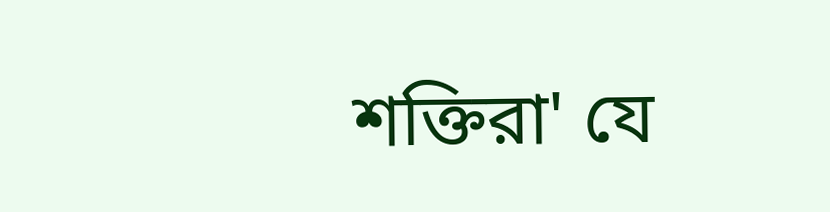শক্তিরা' যে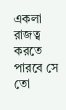একলা রাজত্ব করতে পারবে সে তো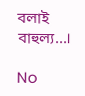বলাই বাহুল্য...।

No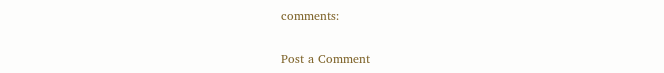comments:

Post a Comment